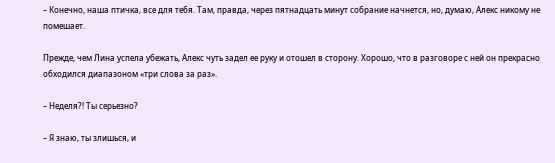– Конечно, наша птичка, все для тебя. Там, правда, через пятнадцать минут собрание начнется, но, думаю, Алекс никому не помешает.

Прежде, чем Лина успела убежать, Алекс чуть задел ее руку и отошел в сторону. Хорошо, что в разговоре с ней он прекрасно обходился диапазоном «три слова за раз».

– Неделя?! Ты серьезно?

– Я знаю, ты злишься, и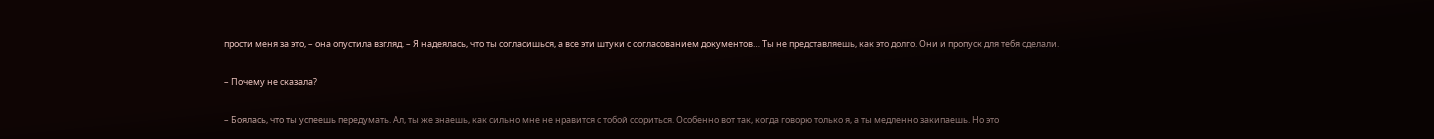прости меня за это, – она опустила взгляд. – Я надеялась, что ты согласишься, а все эти штуки с согласованием документов… Ты не представляешь, как это долго. Они и пропуск для тебя сделали.

– Почему не сказала?

– Боялась, что ты успеешь передумать. Ал, ты же знаешь, как сильно мне не нравится с тобой ссориться. Особенно вот так, когда говорю только я, а ты медленно закипаешь. Но это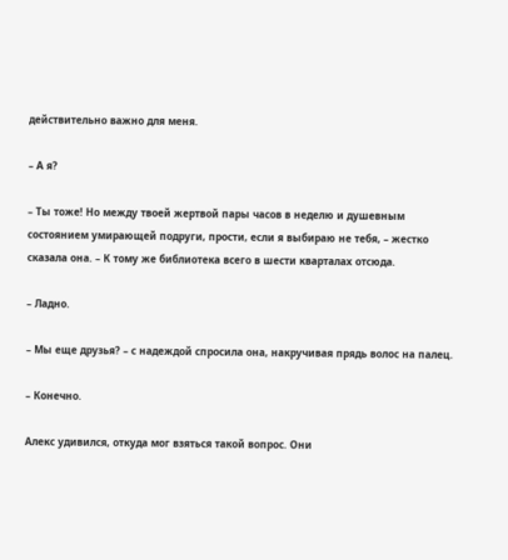действительно важно для меня.

– А я?

– Ты тоже! Но между твоей жертвой пары часов в неделю и душевным состоянием умирающей подруги, прости, если я выбираю не тебя, – жестко сказала она. – К тому же библиотека всего в шести кварталах отсюда.

– Ладно.

– Мы еще друзья? – с надеждой спросила она, накручивая прядь волос на палец.

– Конечно.

Алекс удивился, откуда мог взяться такой вопрос. Они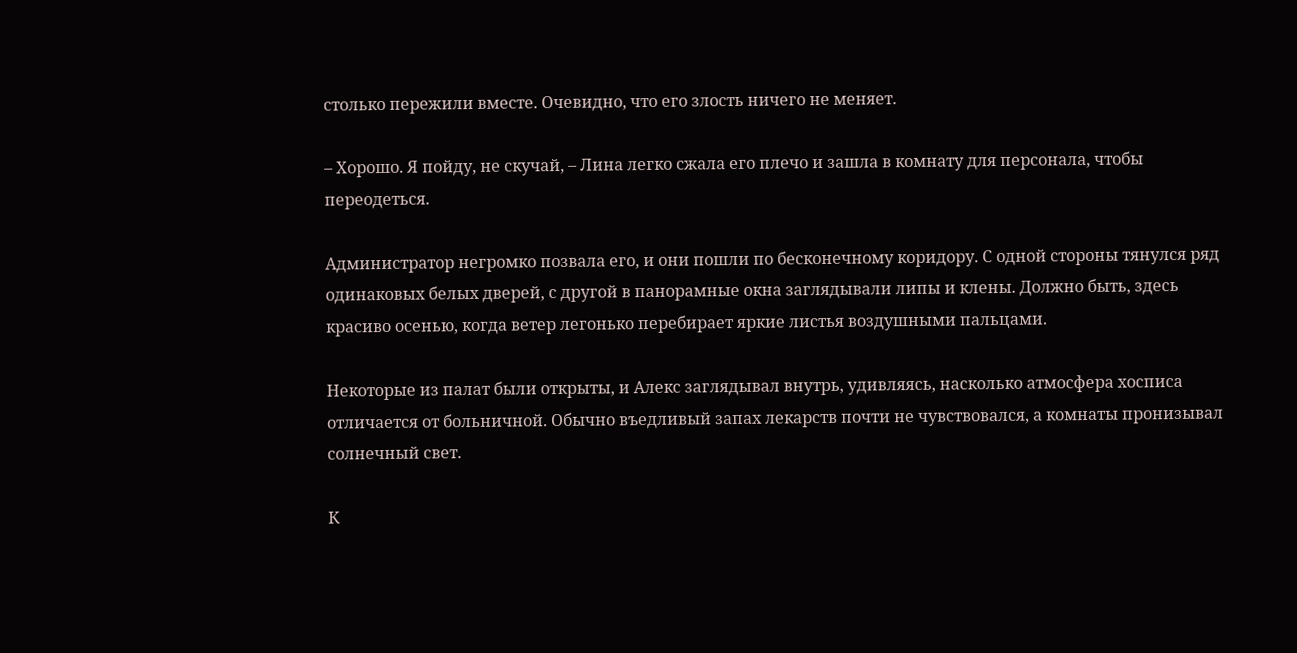столько пережили вместе. Очевидно, что его злость ничего не меняет.

– Хорошо. Я пойду, не скучай, – Лина легко сжала его плечо и зашла в комнату для персонала, чтобы переодеться.

Администратор негромко позвала его, и они пошли по бесконечному коридору. С одной стороны тянулся ряд одинаковых белых дверей, с другой в панорамные окна заглядывали липы и клены. Должно быть, здесь красиво осенью, когда ветер легонько перебирает яркие листья воздушными пальцами.

Некоторые из палат были открыты, и Алекс заглядывал внутрь, удивляясь, насколько атмосфера хосписа отличается от больничной. Обычно въедливый запах лекарств почти не чувствовался, а комнаты пронизывал солнечный свет.

К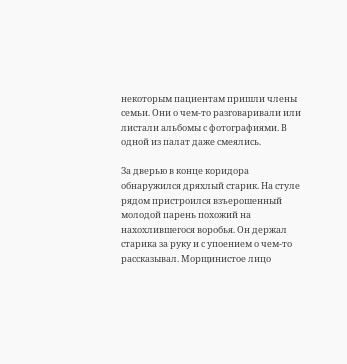некоторым пациентам пришли члены семьи. Они о чем-то разговаривали или листали альбомы с фотографиями. В одной из палат даже смеялись.

За дверью в конце коридора обнаружился дряхлый старик. На стуле рядом пристроился взъерошенный молодой парень похожий на нахохлившегося воробья. Он держал старика за руку и с упоением о чем-то рассказывал. Морщинистое лицо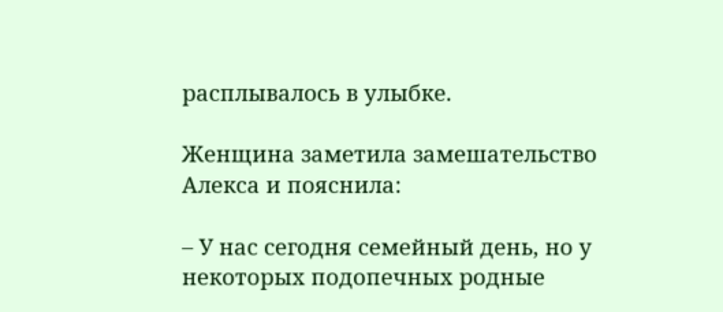расплывалось в улыбке.

Женщина заметила замешательство Алекса и пояснила:

– У нас сегодня семейный день, но у некоторых подопечных родные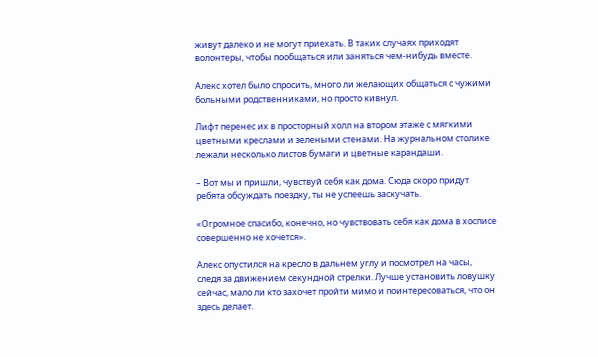живут далеко и не могут приехать. В таких случаях приходят волонтеры, чтобы пообщаться или заняться чем-нибудь вместе.

Алекс хотел было спросить, много ли желающих общаться с чужими больными родственниками, но просто кивнул.

Лифт перенес их в просторный холл на втором этаже с мягкими цветными креслами и зелеными стенами. На журнальном столике лежали несколько листов бумаги и цветные карандаши.

– Вот мы и пришли, чувствуй себя как дома. Сюда скоро придут ребята обсуждать поездку, ты не успеешь заскучать.

«Огромное спасибо, конечно, но чувствовать себя как дома в хосписе совершенно не хочется».

Алекс опустился на кресло в дальнем углу и посмотрел на часы, следя за движением секундной стрелки. Лучше установить ловушку сейчас, мало ли кто захочет пройти мимо и поинтересоваться, что он здесь делает.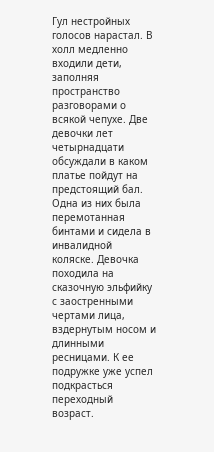Гул нестройных голосов нарастал. В холл медленно входили дети, заполняя пространство разговорами о всякой чепухе. Две девочки лет четырнадцати обсуждали в каком платье пойдут на предстоящий бал. Одна из них была перемотанная бинтами и сидела в инвалидной коляске. Девочка походила на сказочную эльфийку с заостренными чертами лица, вздернутым носом и длинными ресницами. К ее подружке уже успел подкрасться переходный возраст.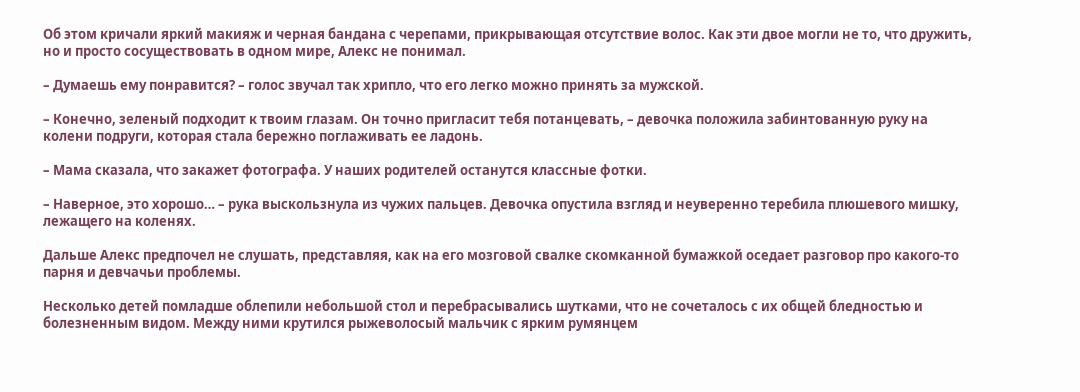Об этом кричали яркий макияж и черная бандана с черепами, прикрывающая отсутствие волос. Как эти двое могли не то, что дружить, но и просто сосуществовать в одном мире, Алекс не понимал.

– Думаешь ему понравится? – голос звучал так хрипло, что его легко можно принять за мужской.

– Конечно, зеленый подходит к твоим глазам. Он точно пригласит тебя потанцевать, – девочка положила забинтованную руку на колени подруги, которая стала бережно поглаживать ее ладонь.

– Мама сказала, что закажет фотографа. У наших родителей останутся классные фотки.

– Наверное, это хорошо… – рука выскользнула из чужих пальцев. Девочка опустила взгляд и неуверенно теребила плюшевого мишку, лежащего на коленях.

Дальше Алекс предпочел не слушать, представляя, как на его мозговой свалке скомканной бумажкой оседает разговор про какого-то парня и девчачьи проблемы.

Несколько детей помладше облепили небольшой стол и перебрасывались шутками, что не сочеталось с их общей бледностью и болезненным видом. Между ними крутился рыжеволосый мальчик с ярким румянцем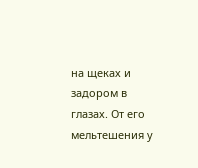на щеках и задором в глазах. От его мельтешения у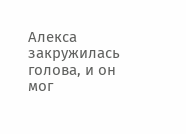Алекса закружилась голова, и он мог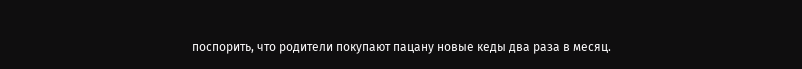поспорить, что родители покупают пацану новые кеды два раза в месяц.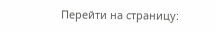Перейти на страницу: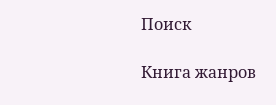Поиск

Книга жанров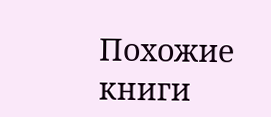Похожие книги